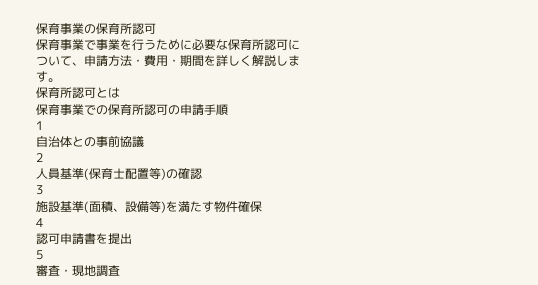保育事業の保育所認可
保育事業で事業を行うために必要な保育所認可について、申請方法・費用・期間を詳しく解説します。
保育所認可とは
保育事業での保育所認可の申請手順
1
自治体との事前協議
2
人員基準(保育士配置等)の確認
3
施設基準(面積、設備等)を満たす物件確保
4
認可申請書を提出
5
審査・現地調査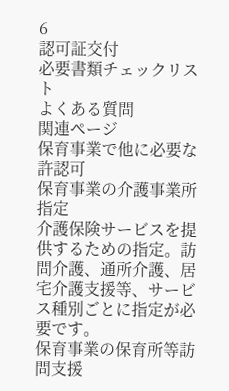6
認可証交付
必要書類チェックリスト
よくある質問
関連ページ
保育事業で他に必要な許認可
保育事業の介護事業所指定
介護保険サービスを提供するための指定。訪問介護、通所介護、居宅介護支援等、サービス種別ごとに指定が必要です。
保育事業の保育所等訪問支援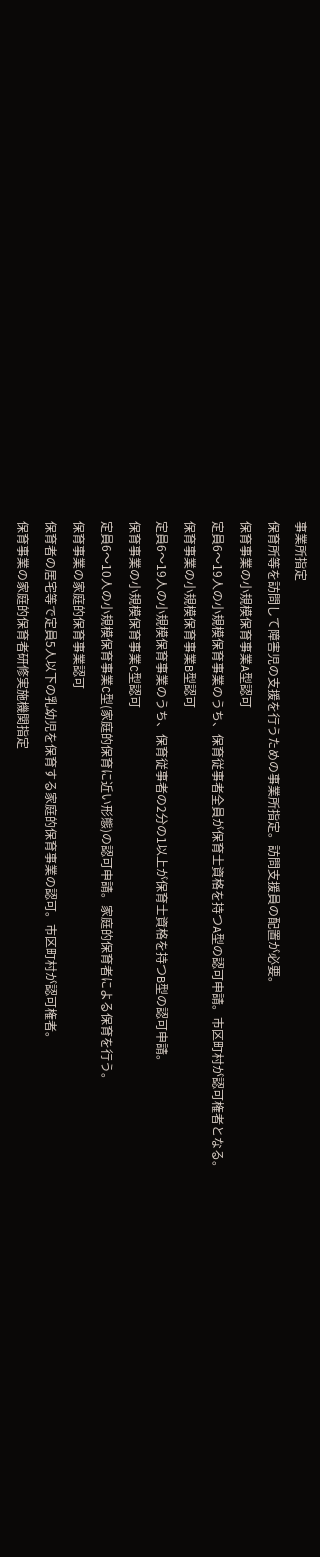事業所指定
保育所等を訪問して障害児の支援を行うための事業所指定。訪問支援員の配置が必要。
保育事業の小規模保育事業A型認可
定員6〜19人の小規模保育事業のうち、保育従事者全員が保育士資格を持つA型の認可申請。市区町村が認可権者となる。
保育事業の小規模保育事業B型認可
定員6〜19人の小規模保育事業のうち、保育従事者の2分の1以上が保育士資格を持つB型の認可申請。
保育事業の小規模保育事業C型認可
定員6〜10人の小規模保育事業C型(家庭的保育に近い形態)の認可申請。家庭的保育者による保育を行う。
保育事業の家庭的保育事業認可
保育者の居宅等で定員5人以下の乳幼児を保育する家庭的保育事業の認可。市区町村が認可権者。
保育事業の家庭的保育者研修実施機関指定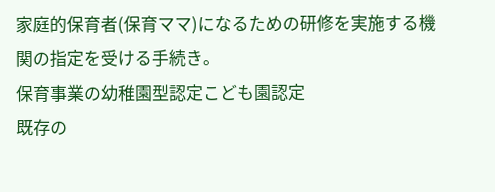家庭的保育者(保育ママ)になるための研修を実施する機関の指定を受ける手続き。
保育事業の幼稚園型認定こども園認定
既存の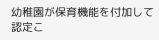幼稚園が保育機能を付加して認定こ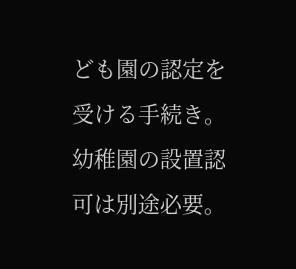ども園の認定を受ける手続き。幼稚園の設置認可は別途必要。